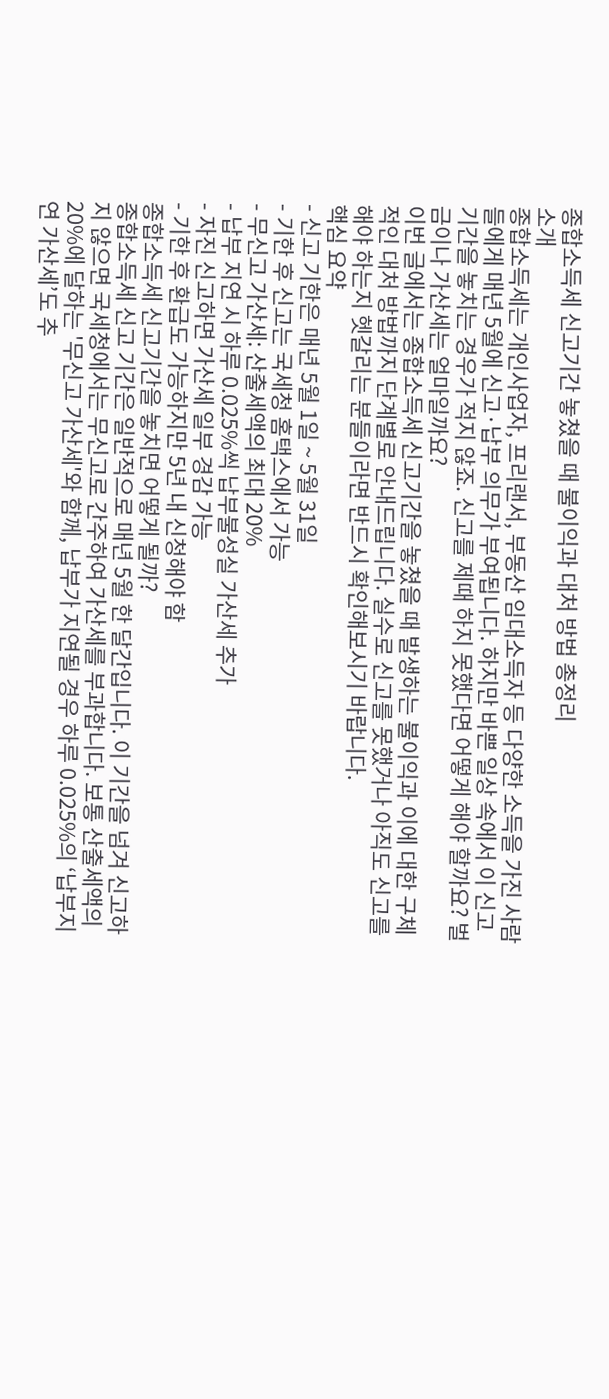종합소득세 신고기간 놓쳤을 때 불이익과 대처 방법 총정리
소개
종합소득세는 개인사업자, 프리랜서, 부동산 임대소득자 등 다양한 소득을 가진 사람들에게 매년 5월에 신고·납부 의무가 부여됩니다. 하지만 바쁜 일상 속에서 이 신고 기간을 놓치는 경우가 적지 않죠. 신고를 제때 하지 못했다면 어떻게 해야 할까요? 벌금이나 가산세는 얼마일까요?
이번 글에서는 종합소득세 신고기간을 놓쳤을 때 발생하는 불이익과 이에 대한 구체적인 대처 방법까지 단계별로 안내드립니다. 실수로 신고를 못했거나 아직도 신고를 해야 하는지 헷갈리는 분들이라면 반드시 확인해보시기 바랍니다.
핵심 요약
- 신고 기한은 매년 5월 1일 ~ 5월 31일
- 기한 후 신고는 국세청 홈택스에서 가능
- 무신고 가산세: 산출세액의 최대 20%
- 납부 지연 시 하루 0.025%씩 납부불성실 가산세 추가
- 자진 신고하면 가산세 일부 경감 가능
- 기한 후 환급도 가능하지만 5년 내 신청해야 함
종합소득세 신고기간을 놓치면 어떻게 될까?
종합소득세 신고 기간은 일반적으로 매년 5월 한 달간입니다. 이 기간을 넘겨 신고하지 않으면 국세청에서는 무신고로 간주하여 가산세를 부과합니다. 보통 산출세액의 20%에 달하는 '무신고 가산세'와 함께, 납부가 지연될 경우 하루 0.025%의 ‘납부지연 가산세’도 추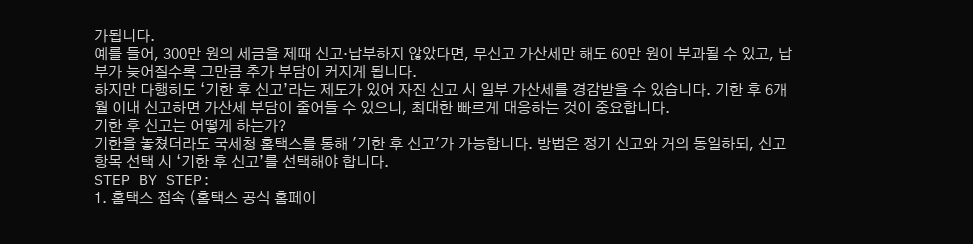가됩니다.
예를 들어, 300만 원의 세금을 제때 신고·납부하지 않았다면, 무신고 가산세만 해도 60만 원이 부과될 수 있고, 납부가 늦어질수록 그만큼 추가 부담이 커지게 됩니다.
하지만 다행히도 ‘기한 후 신고’라는 제도가 있어 자진 신고 시 일부 가산세를 경감받을 수 있습니다. 기한 후 6개월 이내 신고하면 가산세 부담이 줄어들 수 있으니, 최대한 빠르게 대응하는 것이 중요합니다.
기한 후 신고는 어떻게 하는가?
기한을 놓쳤더라도 국세청 홈택스를 통해 '기한 후 신고'가 가능합니다. 방법은 정기 신고와 거의 동일하되, 신고 항목 선택 시 ‘기한 후 신고’를 선택해야 합니다.
STEP BY STEP:
1. 홈택스 접속 (홈택스 공식 홈페이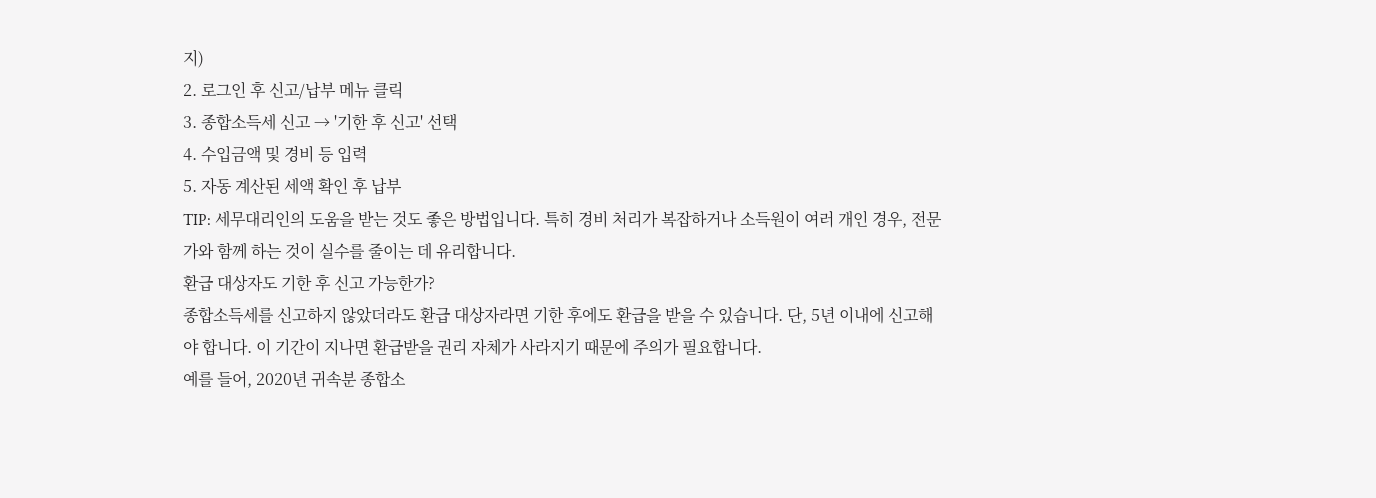지)
2. 로그인 후 신고/납부 메뉴 클릭
3. 종합소득세 신고 → '기한 후 신고' 선택
4. 수입금액 및 경비 등 입력
5. 자동 계산된 세액 확인 후 납부
TIP: 세무대리인의 도움을 받는 것도 좋은 방법입니다. 특히 경비 처리가 복잡하거나 소득원이 여러 개인 경우, 전문가와 함께 하는 것이 실수를 줄이는 데 유리합니다.
환급 대상자도 기한 후 신고 가능한가?
종합소득세를 신고하지 않았더라도 환급 대상자라면 기한 후에도 환급을 받을 수 있습니다. 단, 5년 이내에 신고해야 합니다. 이 기간이 지나면 환급받을 권리 자체가 사라지기 때문에 주의가 필요합니다.
예를 들어, 2020년 귀속분 종합소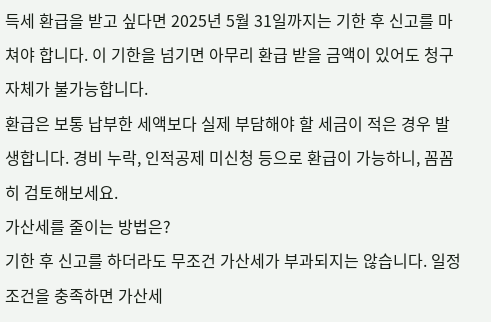득세 환급을 받고 싶다면 2025년 5월 31일까지는 기한 후 신고를 마쳐야 합니다. 이 기한을 넘기면 아무리 환급 받을 금액이 있어도 청구 자체가 불가능합니다.
환급은 보통 납부한 세액보다 실제 부담해야 할 세금이 적은 경우 발생합니다. 경비 누락, 인적공제 미신청 등으로 환급이 가능하니, 꼼꼼히 검토해보세요.
가산세를 줄이는 방법은?
기한 후 신고를 하더라도 무조건 가산세가 부과되지는 않습니다. 일정 조건을 충족하면 가산세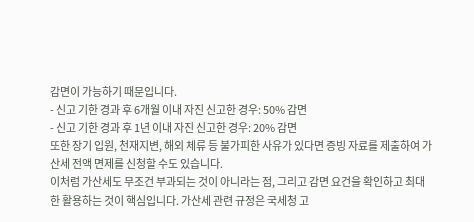감면이 가능하기 때문입니다.
- 신고 기한 경과 후 6개월 이내 자진 신고한 경우: 50% 감면
- 신고 기한 경과 후 1년 이내 자진 신고한 경우: 20% 감면
또한 장기 입원, 천재지변, 해외 체류 등 불가피한 사유가 있다면 증빙 자료를 제출하여 가산세 전액 면제를 신청할 수도 있습니다.
이처럼 가산세도 무조건 부과되는 것이 아니라는 점, 그리고 감면 요건을 확인하고 최대한 활용하는 것이 핵심입니다. 가산세 관련 규정은 국세청 고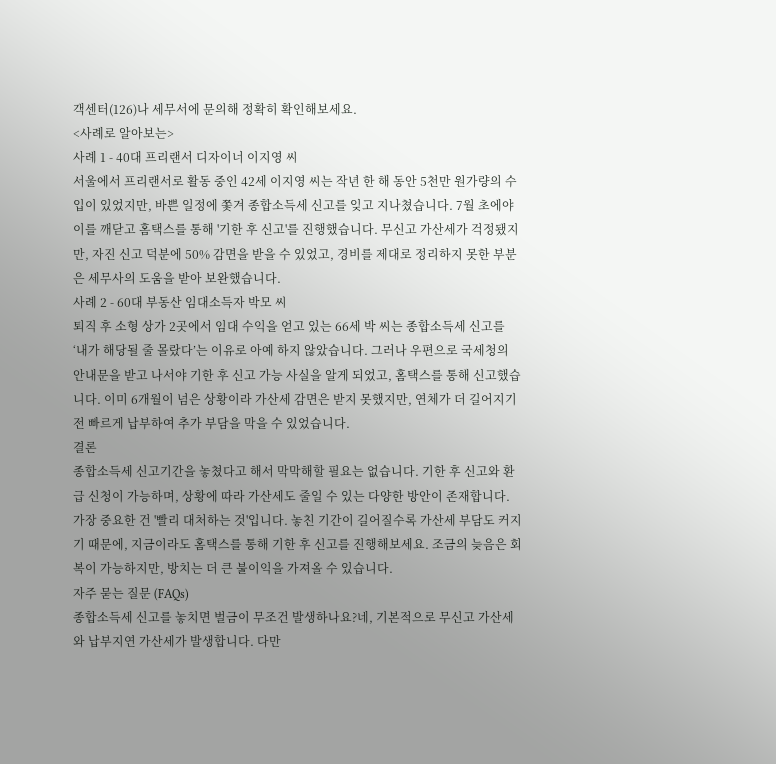객센터(126)나 세무서에 문의해 정확히 확인해보세요.
<사례로 알아보는>
사례 1 - 40대 프리랜서 디자이너 이지영 씨
서울에서 프리랜서로 활동 중인 42세 이지영 씨는 작년 한 해 동안 5천만 원가량의 수입이 있었지만, 바쁜 일정에 쫓겨 종합소득세 신고를 잊고 지나쳤습니다. 7월 초에야 이를 깨닫고 홈택스를 통해 '기한 후 신고'를 진행했습니다. 무신고 가산세가 걱정됐지만, 자진 신고 덕분에 50% 감면을 받을 수 있었고, 경비를 제대로 정리하지 못한 부분은 세무사의 도움을 받아 보완했습니다.
사례 2 - 60대 부동산 임대소득자 박모 씨
퇴직 후 소형 상가 2곳에서 임대 수익을 얻고 있는 66세 박 씨는 종합소득세 신고를 ‘내가 해당될 줄 몰랐다’는 이유로 아예 하지 않았습니다. 그러나 우편으로 국세청의 안내문을 받고 나서야 기한 후 신고 가능 사실을 알게 되었고, 홈택스를 통해 신고했습니다. 이미 6개월이 넘은 상황이라 가산세 감면은 받지 못했지만, 연체가 더 길어지기 전 빠르게 납부하여 추가 부담을 막을 수 있었습니다.
결론
종합소득세 신고기간을 놓쳤다고 해서 막막해할 필요는 없습니다. 기한 후 신고와 환급 신청이 가능하며, 상황에 따라 가산세도 줄일 수 있는 다양한 방안이 존재합니다.
가장 중요한 건 '빨리 대처하는 것'입니다. 놓친 기간이 길어질수록 가산세 부담도 커지기 때문에, 지금이라도 홈택스를 통해 기한 후 신고를 진행해보세요. 조금의 늦음은 회복이 가능하지만, 방치는 더 큰 불이익을 가져올 수 있습니다.
자주 묻는 질문 (FAQs)
종합소득세 신고를 놓치면 벌금이 무조건 발생하나요?네, 기본적으로 무신고 가산세와 납부지연 가산세가 발생합니다. 다만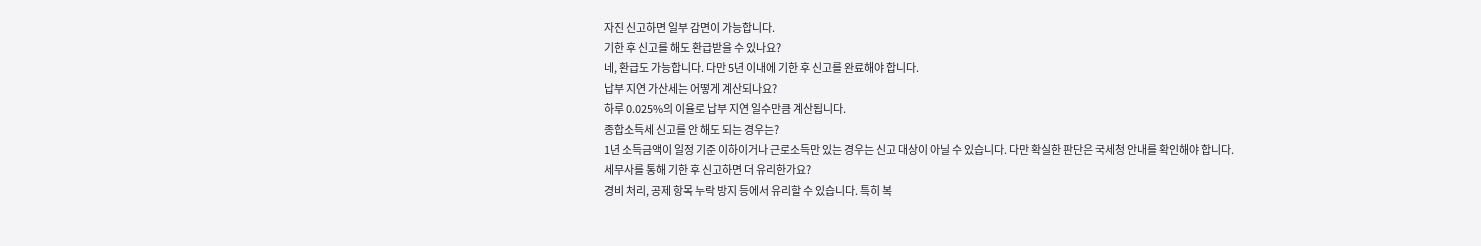자진 신고하면 일부 감면이 가능합니다.
기한 후 신고를 해도 환급받을 수 있나요?
네, 환급도 가능합니다. 다만 5년 이내에 기한 후 신고를 완료해야 합니다.
납부 지연 가산세는 어떻게 계산되나요?
하루 0.025%의 이율로 납부 지연 일수만큼 계산됩니다.
종합소득세 신고를 안 해도 되는 경우는?
1년 소득금액이 일정 기준 이하이거나 근로소득만 있는 경우는 신고 대상이 아닐 수 있습니다. 다만 확실한 판단은 국세청 안내를 확인해야 합니다.
세무사를 통해 기한 후 신고하면 더 유리한가요?
경비 처리, 공제 항목 누락 방지 등에서 유리할 수 있습니다. 특히 복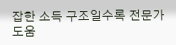잡한 소득 구조일수록 전문가 도움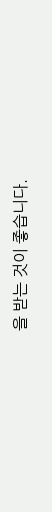을 받는 것이 좋습니다.